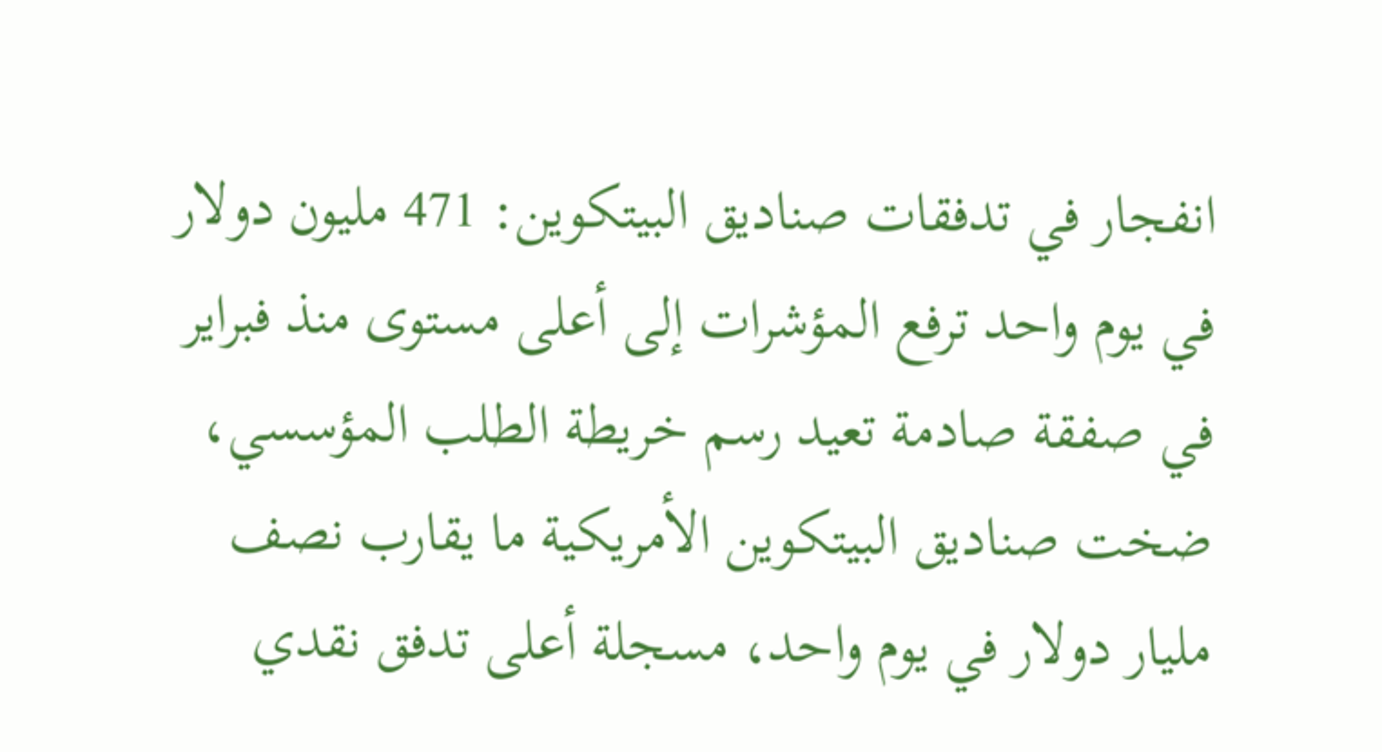انفجار في تدفقات صناديق البيتكوين: 471 مليون دولار في يوم واحد ترفع المؤشرات إلى أعلى مستوى منذ فبراير
في صفقة صادمة تعيد رسم خريطة الطلب المؤسسي، ضخت صناديق البيتكوين الأمريكية ما يقارب نصف مليار دولار في يوم واحد، مسجلة أعلى تدفق نقدي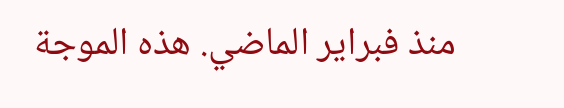منذ فبراير الماضي. هذه الموجة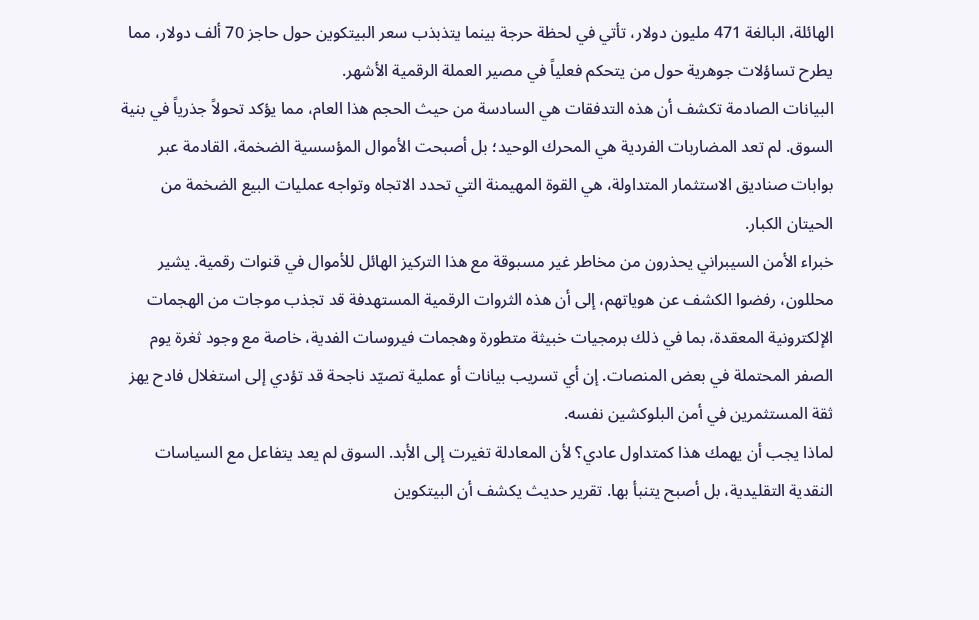الهائلة، البالغة 471 مليون دولار، تأتي في لحظة حرجة بينما يتذبذب سعر البيتكوين حول حاجز 70 ألف دولار، مما يطرح تساؤلات جوهرية حول من يتحكم فعلياً في مصير العملة الرقمية الأشهر.
البيانات الصادمة تكشف أن هذه التدفقات هي السادسة من حيث الحجم هذا العام، مما يؤكد تحولاً جذرياً في بنية السوق. لم تعد المضاربات الفردية هي المحرك الوحيد؛ بل أصبحت الأموال المؤسسية الضخمة، القادمة عبر بوابات صناديق الاستثمار المتداولة، هي القوة المهيمنة التي تحدد الاتجاه وتواجه عمليات البيع الضخمة من الحيتان الكبار.
خبراء الأمن السيبراني يحذرون من مخاطر غير مسبوقة مع هذا التركيز الهائل للأموال في قنوات رقمية. يشير محللون، رفضوا الكشف عن هوياتهم، إلى أن هذه الثروات الرقمية المستهدفة قد تجذب موجات من الهجمات الإلكترونية المعقدة، بما في ذلك برمجيات خبيثة متطورة وهجمات فيروسات الفدية، خاصة مع وجود ثغرة يوم الصفر المحتملة في بعض المنصات. إن أي تسريب بيانات أو عملية تصيّد ناجحة قد تؤدي إلى استغلال فادح يهز ثقة المستثمرين في أمن البلوكشين نفسه.
لماذا يجب أن يهمك هذا كمتداول عادي؟ لأن المعادلة تغيرت إلى الأبد. السوق لم يعد يتفاعل مع السياسات النقدية التقليدية، بل أصبح يتنبأ بها. تقرير حديث يكشف أن البيتكوين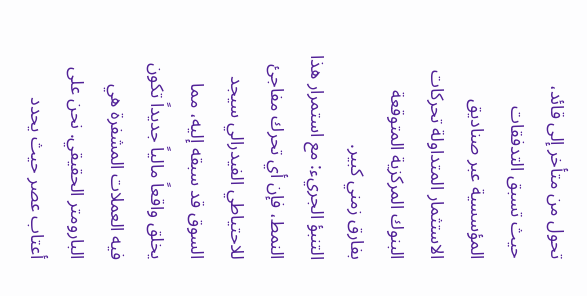تحول من متأخر إلى قائد، حيث تسبق التدفقات المؤسسية عبر صناديق الاستثمار المتداولة تحركات البنوك المركزية المتوقعة بفارق زمني كبير.
التنبؤ الجريء: مع استمرار هذا النمط، فإن أي تحرك مفاجئ للاحتياطي الفيدرالي سيجد السوق قد سبقه إليه، مما يخلق واقعاً مالياً جديداً تكون فيه العملات المشفرة هي البارومتر الحقيقي. نحن على أعتاب عصر حيث يحدد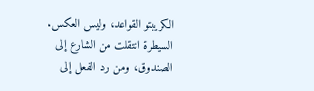الكريبتو القواعد، وليس العكس.
السيطرة انتقلت من الشارع إلى الصندوق، ومن رد الفعل إلى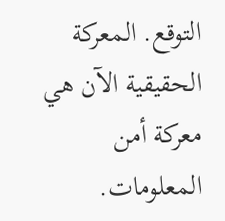التوقع. المعركة الحقيقية الآن هي معركة أمن المعلومات.